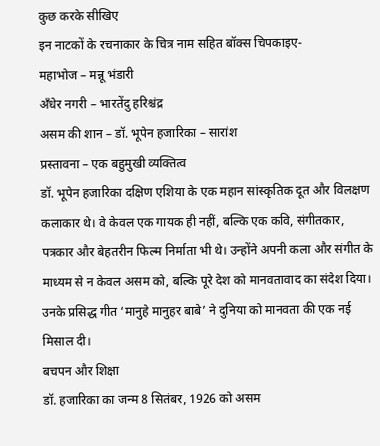कुछ करके सीखिए
इन नाटकों के रचनाकार के चित्र नाम सहित बॉक्स चिपकाइए-
महाभोज – मन्नू भंडारी
अँधेर नगरी – भारतेंदु हरिश्चंद्र
असम की शान – डॉ. भूपेन हजारिका – सारांश
प्रस्तावना – एक बहुमुखी व्यक्तित्व
डॉ. भूपेन हजारिका दक्षिण एशिया के एक महान सांस्कृतिक दूत और विलक्षण कलाकार थे। वे केवल एक गायक ही नहीं, बल्कि एक कवि, संगीतकार, पत्रकार और बेहतरीन फिल्म निर्माता भी थे। उन्होंने अपनी कला और संगीत के माध्यम से न केवल असम को, बल्कि पूरे देश को मानवतावाद का संदेश दिया। उनके प्रसिद्ध गीत ‘मानुहे मानुहर बाबे’ ने दुनिया को मानवता की एक नई मिसाल दी।
बचपन और शिक्षा
डॉ. हजारिका का जन्म 8 सितंबर, 1926 को असम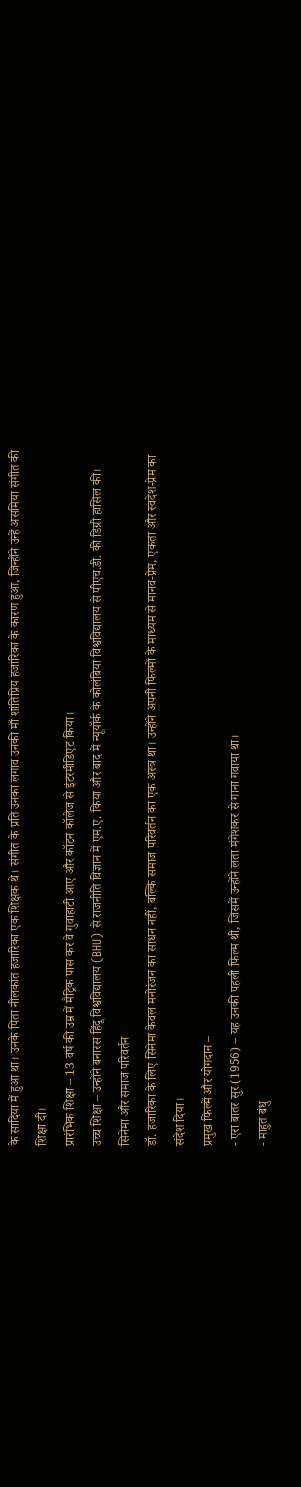के सादिया में हुआ था। उनके पिता नीलकांत हजारिका एक शिक्षक थे। संगीत के प्रति उनका लगाव उनकी माँ शांतिप्रिय हजारिका के कारण हुआ, जिन्होंने उन्हें असमिया संगीत की शिक्षा दी।
प्रारंभिक शिक्षा – 13 वर्ष की उम्र में मैट्रिक पास कर वे गुवाहाटी आए और कॉटन कॉलेज से इंटरमीडिएट किया।
उच्च शिक्षा – उन्होंने बनारस हिंदू विश्वविद्यालय (BHU) से राजनीति विज्ञान में एम.ए. किया और बाद में न्यूयॉर्क के कोलंबिया विश्वविद्यालय से पीएच.डी. की डिग्री हासिल की।
सिनेमा और समाज परिवर्तन
डॉ. हजारिका के लिए सिनेमा केवल मनोरंजन का साधन नहीं, बल्कि समाज परिवर्तन का एक अस्त्र था। उन्होंने अपनी फिल्मों के माध्यम से मानव-प्रेम, एकता और स्वदेश-प्रेम का संदेश दिया।
प्रमुख फिल्में और योगदान –
- एरा बातर सुर (1956) – यह उनकी पहली फिल्म थी, जिसमें उन्होंने लता मंगेशकर से गाना गवाया था।
- माहुत बंधु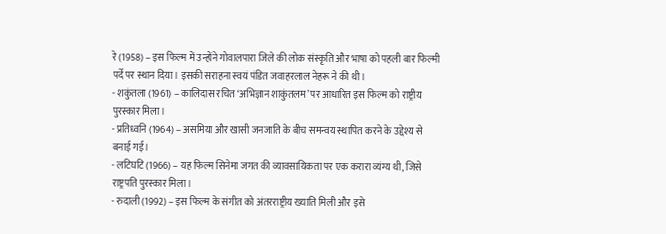रे (1958) – इस फिल्म में उन्होंने गोवालपारा जिले की लोक संस्कृति और भाषा को पहली बार फिल्मी पर्दे पर स्थान दिया। इसकी सराहना स्वयं पंडित जवाहरलाल नेहरू ने की थी।
- शकुंतला (1961) – कालिदास रचित ‘अभिज्ञान शाकुंतलम’ पर आधारित इस फिल्म को राष्ट्रीय पुरस्कार मिला।
- प्रतिध्वनि (1964) – असमिया और खासी जनजाति के बीच समन्वय स्थापित करने के उद्देश्य से बनाई गई।
- लटिघटि (1966) – यह फिल्म सिनेमा जगत की व्यावसायिकता पर एक करारा व्यंग्य थी, जिसे राष्ट्रपति पुरस्कार मिला।
- रुदाली (1992) – इस फिल्म के संगीत को अंतरराष्ट्रीय ख्याति मिली और इसे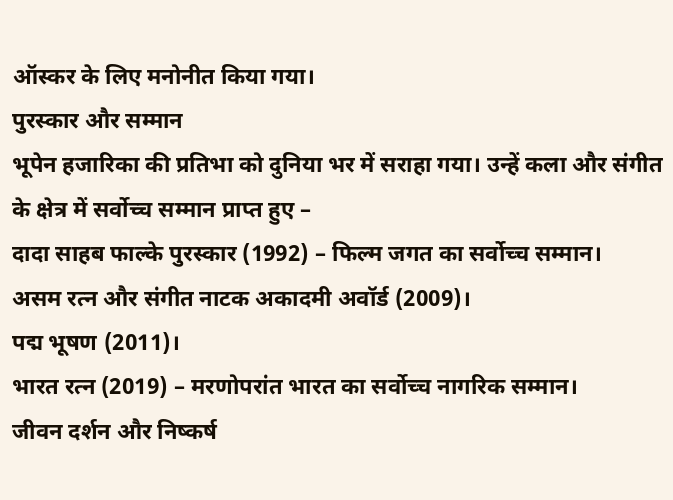ऑस्कर के लिए मनोनीत किया गया।
पुरस्कार और सम्मान
भूपेन हजारिका की प्रतिभा को दुनिया भर में सराहा गया। उन्हें कला और संगीत के क्षेत्र में सर्वोच्च सम्मान प्राप्त हुए –
दादा साहब फाल्के पुरस्कार (1992) – फिल्म जगत का सर्वोच्च सम्मान।
असम रत्न और संगीत नाटक अकादमी अवॉर्ड (2009)।
पद्म भूषण (2011)।
भारत रत्न (2019) – मरणोपरांत भारत का सर्वोच्च नागरिक सम्मान।
जीवन दर्शन और निष्कर्ष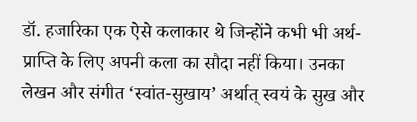डॉ. हजारिका एक ऐसे कलाकार थे जिन्होंने कभी भी अर्थ-प्राप्ति के लिए अपनी कला का सौदा नहीं किया। उनका लेखन और संगीत ‘स्वांत-सुखाय’ अर्थात् स्वयं के सुख और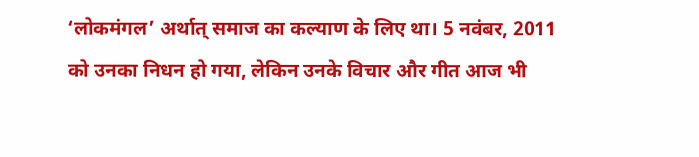‘लोकमंगल’ अर्थात् समाज का कल्याण के लिए था। 5 नवंबर, 2011 को उनका निधन हो गया, लेकिन उनके विचार और गीत आज भी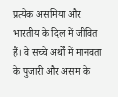प्रत्येक असमिया और भारतीय के दिल में जीवित हैं। वे सच्चे अर्थों में मानवता के पुजारी और असम के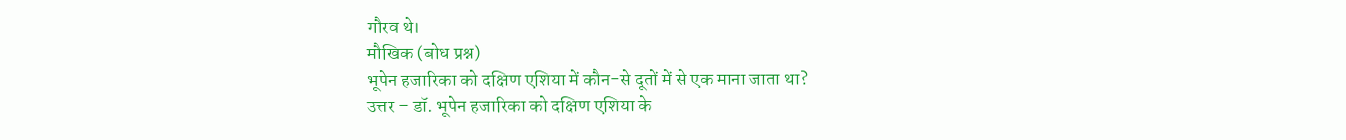गौरव थे।
मौखिक (बोध प्रश्न)
भूपेन हजारिका को दक्षिण एशिया में कौन-से दूतों में से एक माना जाता था?
उत्तर – डॉ. भूपेन हजारिका को दक्षिण एशिया के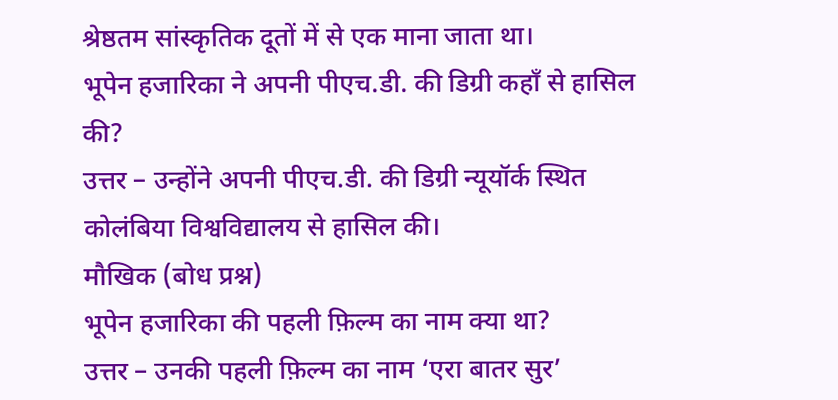श्रेष्ठतम सांस्कृतिक दूतों में से एक माना जाता था।
भूपेन हजारिका ने अपनी पीएच.डी. की डिग्री कहाँ से हासिल की?
उत्तर – उन्होंने अपनी पीएच.डी. की डिग्री न्यूयॉर्क स्थित कोलंबिया विश्वविद्यालय से हासिल की।
मौखिक (बोध प्रश्न)
भूपेन हजारिका की पहली फ़िल्म का नाम क्या था?
उत्तर – उनकी पहली फ़िल्म का नाम ‘एरा बातर सुर’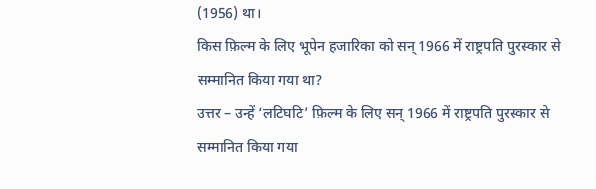(1956) था।
किस फ़िल्म के लिए भूपेन हजारिका को सन् 1966 में राष्ट्रपति पुरस्कार से सम्मानित किया गया था?
उत्तर – उन्हें ‘लटिघटि’ फ़िल्म के लिए सन् 1966 में राष्ट्रपति पुरस्कार से सम्मानित किया गया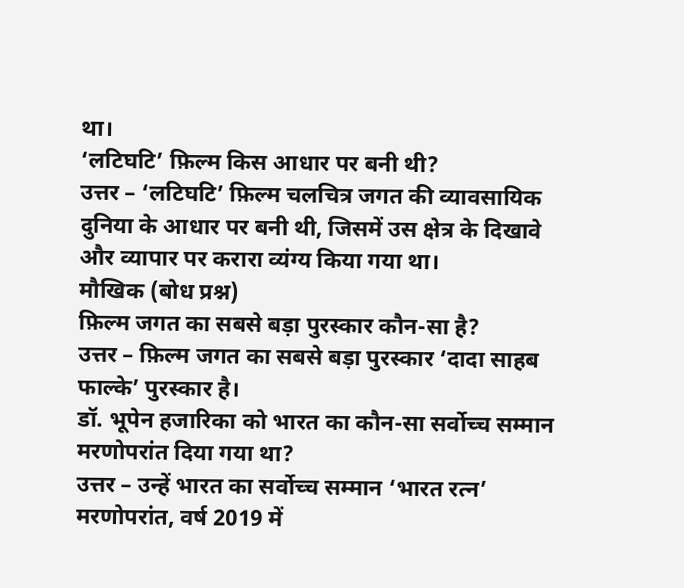था।
‘लटिघटि’ फ़िल्म किस आधार पर बनी थी?
उत्तर – ‘लटिघटि’ फ़िल्म चलचित्र जगत की व्यावसायिक दुनिया के आधार पर बनी थी, जिसमें उस क्षेत्र के दिखावे और व्यापार पर करारा व्यंग्य किया गया था।
मौखिक (बोध प्रश्न)
फ़िल्म जगत का सबसे बड़ा पुरस्कार कौन-सा है?
उत्तर – फ़िल्म जगत का सबसे बड़ा पुरस्कार ‘दादा साहब फाल्के’ पुरस्कार है।
डॉ. भूपेन हजारिका को भारत का कौन-सा सर्वोच्च सम्मान मरणोपरांत दिया गया था?
उत्तर – उन्हें भारत का सर्वोच्च सम्मान ‘भारत रत्न’ मरणोपरांत, वर्ष 2019 में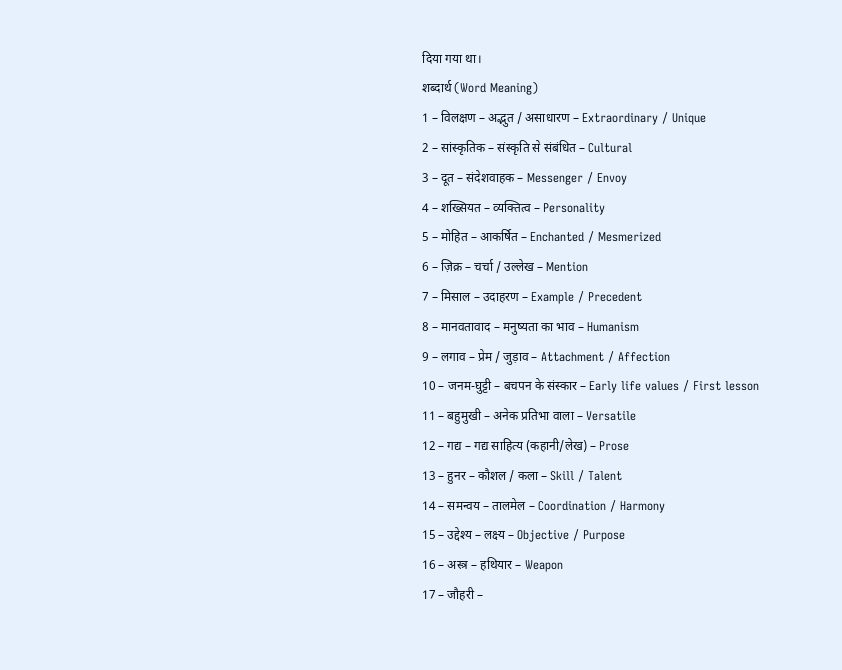दिया गया था।
शब्दार्थ (Word Meaning)
1 – विलक्षण – अद्भुत / असाधारण – Extraordinary / Unique
2 – सांस्कृतिक – संस्कृति से संबंधित – Cultural
3 – दूत – संदेशवाहक – Messenger / Envoy
4 – शख्सियत – व्यक्तित्व – Personality
5 – मोहित – आकर्षित – Enchanted / Mesmerized
6 – ज़िक्र – चर्चा / उल्लेख – Mention
7 – मिसाल – उदाहरण – Example / Precedent
8 – मानवतावाद – मनुष्यता का भाव – Humanism
9 – लगाव – प्रेम / जुड़ाव – Attachment / Affection
10 – जनम-घुट्टी – बचपन के संस्कार – Early life values / First lesson
11 – बहुमुखी – अनेक प्रतिभा वाला – Versatile
12 – गद्य – गद्य साहित्य (कहानी/लेख) – Prose
13 – हुनर – कौशल / कला – Skill / Talent
14 – समन्वय – तालमेल – Coordination / Harmony
15 – उद्देश्य – लक्ष्य – Objective / Purpose
16 – अस्त्र – हथियार – Weapon
17 – जौहरी –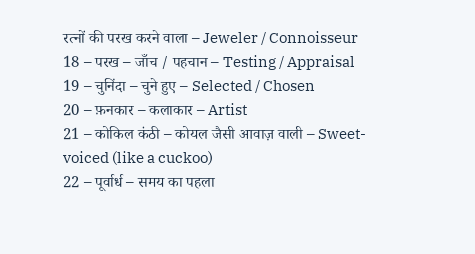रत्नों की परख करने वाला – Jeweler / Connoisseur
18 – परख – जाँच / पहचान – Testing / Appraisal
19 – चुनिंदा – चुने हुए – Selected / Chosen
20 – फ़नकार – कलाकार – Artist
21 – कोकिल कंठी – कोयल जैसी आवाज़ वाली – Sweet-voiced (like a cuckoo)
22 – पूर्वार्ध – समय का पहला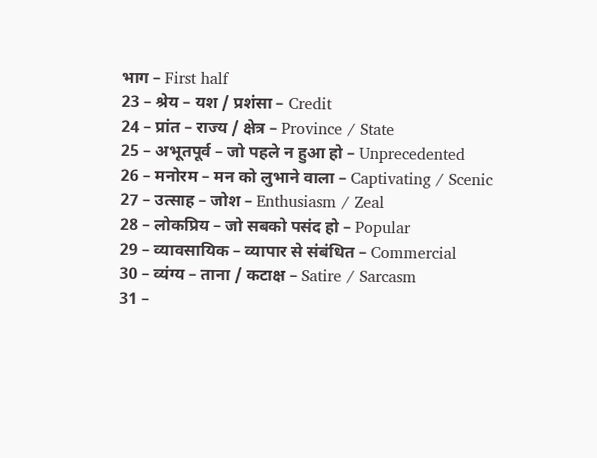भाग – First half
23 – श्रेय – यश / प्रशंसा – Credit
24 – प्रांत – राज्य / क्षेत्र – Province / State
25 – अभूतपूर्व – जो पहले न हुआ हो – Unprecedented
26 – मनोरम – मन को लुभाने वाला – Captivating / Scenic
27 – उत्साह – जोश – Enthusiasm / Zeal
28 – लोकप्रिय – जो सबको पसंद हो – Popular
29 – व्यावसायिक – व्यापार से संबंधित – Commercial
30 – व्यंग्य – ताना / कटाक्ष – Satire / Sarcasm
31 –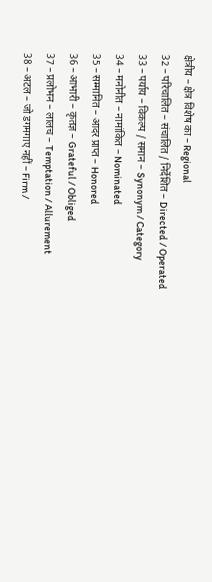क्षेत्रीय – क्षेत्र विशेष का – Regional
32 – परिचालित – संचालित / निर्देशित – Directed / Operated
33 – पर्याय – विकल्प / समान – Synonym / Category
34 – मनोनीत – नामांकित – Nominated
35 – सम्मानित – आदर प्राप्त – Honored
36 – आभारी – कृतज्ञ – Grateful / Obliged
37 – प्रलोभन – लालच – Temptation / Allurement
38 – अटल – जो डगमगाए नहीं – Firm /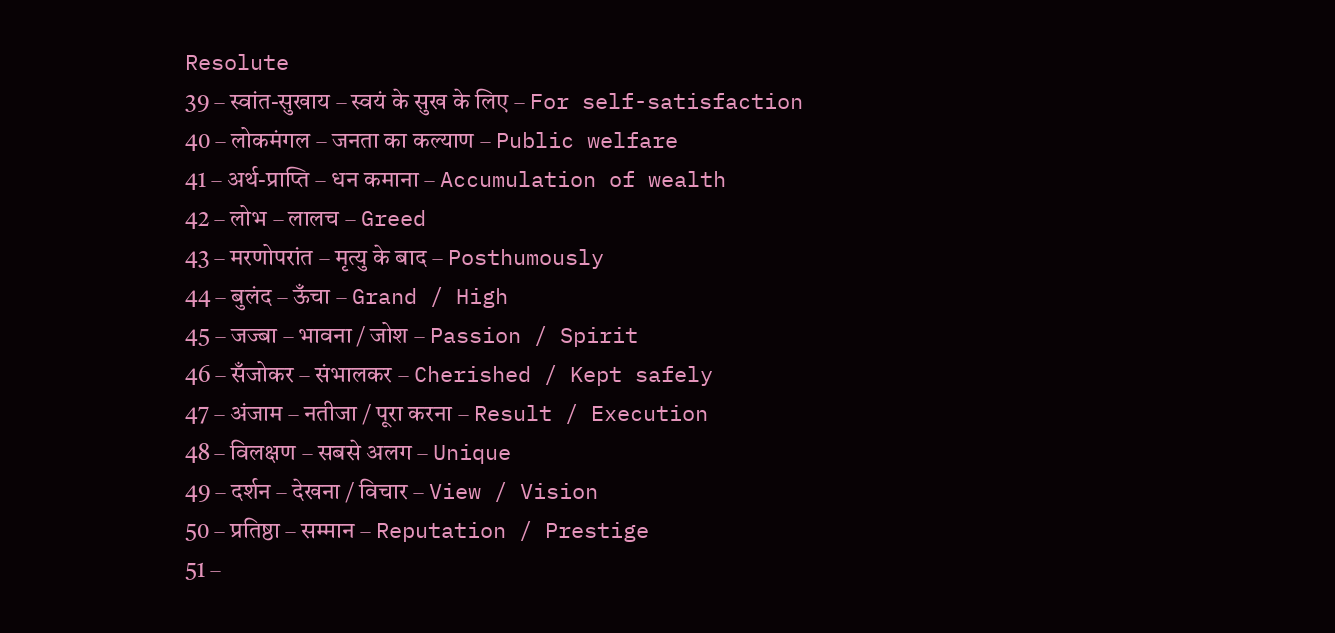Resolute
39 – स्वांत-सुखाय – स्वयं के सुख के लिए – For self-satisfaction
40 – लोकमंगल – जनता का कल्याण – Public welfare
41 – अर्थ-प्राप्ति – धन कमाना – Accumulation of wealth
42 – लोभ – लालच – Greed
43 – मरणोपरांत – मृत्यु के बाद – Posthumously
44 – बुलंद – ऊँचा – Grand / High
45 – जज्बा – भावना / जोश – Passion / Spirit
46 – सँजोकर – संभालकर – Cherished / Kept safely
47 – अंजाम – नतीजा / पूरा करना – Result / Execution
48 – विलक्षण – सबसे अलग – Unique
49 – दर्शन – देखना / विचार – View / Vision
50 – प्रतिष्ठा – सम्मान – Reputation / Prestige
51 –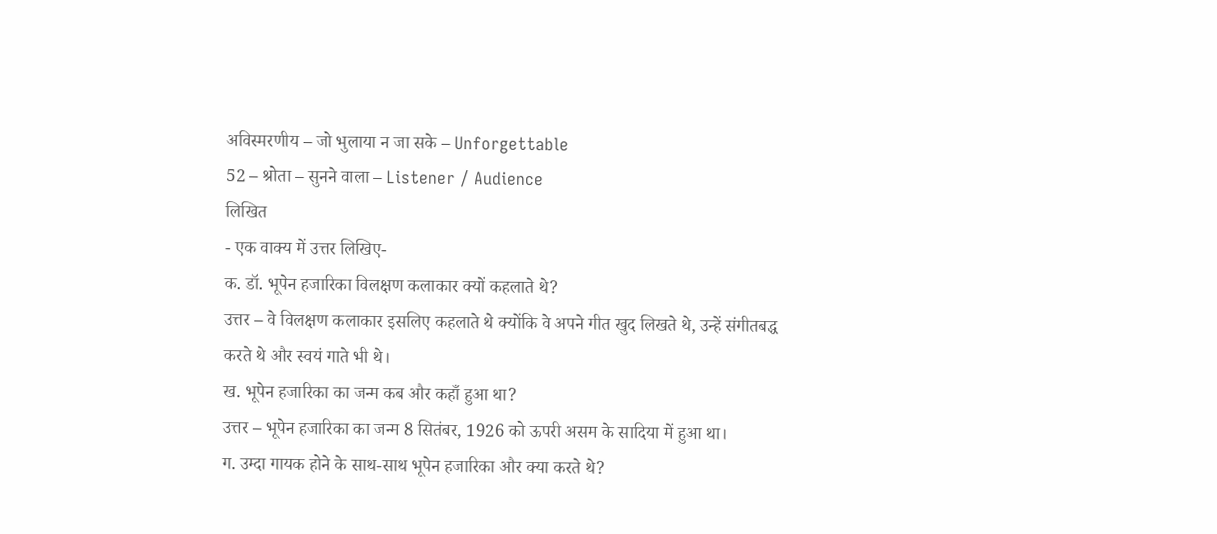अविस्मरणीय – जो भुलाया न जा सके – Unforgettable
52 – श्रोता – सुनने वाला – Listener / Audience
लिखित
- एक वाक्य में उत्तर लिखिए-
क. डॉ. भूपेन हजारिका विलक्षण कलाकार क्यों कहलाते थे?
उत्तर – वे विलक्षण कलाकार इसलिए कहलाते थे क्योंकि वे अपने गीत खुद लिखते थे, उन्हें संगीतबद्ध करते थे और स्वयं गाते भी थे।
ख. भूपेन हजारिका का जन्म कब और कहाँ हुआ था?
उत्तर – भूपेन हजारिका का जन्म 8 सितंबर, 1926 को ऊपरी असम के सादिया में हुआ था।
ग. उम्दा गायक होने के साथ-साथ भूपेन हजारिका और क्या करते थे?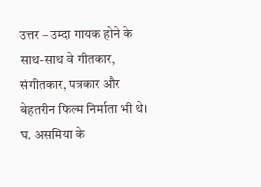उत्तर – उम्दा गायक होने के साथ-साथ वे गीतकार, संगीतकार, पत्रकार और बेहतरीन फिल्म निर्माता भी थे।
घ. असमिया के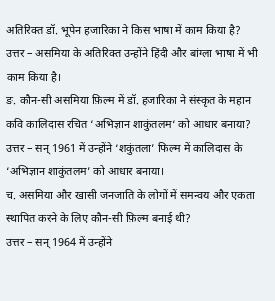अतिरिक्त डॉ. भूपेन हजारिका ने किस भाषा में काम किया है?
उत्तर – असमिया के अतिरिक्त उन्होंने हिंदी और बांग्ला भाषा में भी काम किया है।
ङ. कौन-सी असमिया फ़िल्म में डॉ. हजारिका ने संस्कृत के महान कवि कालिदास रचित ‘अभिज्ञान शाकुंतलम‘ को आधार बनाया?
उत्तर – सन् 1961 में उन्होंने ‘शकुंतला’ फिल्म में कालिदास के ‘अभिज्ञान शाकुंतलम’ को आधार बनाया।
च. असमिया और खासी जनजाति के लोगों में समन्वय और एकता स्थापित करने के लिए कौन-सी फ़िल्म बनाई थी?
उत्तर – सन् 1964 में उन्होंने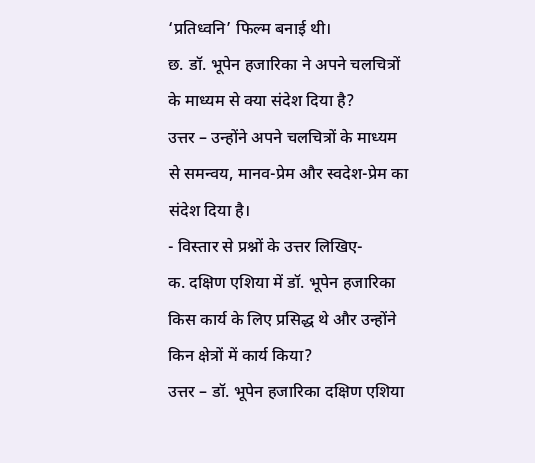‘प्रतिध्वनि’ फिल्म बनाई थी।
छ. डॉ. भूपेन हजारिका ने अपने चलचित्रों के माध्यम से क्या संदेश दिया है?
उत्तर – उन्होंने अपने चलचित्रों के माध्यम से समन्वय, मानव-प्रेम और स्वदेश-प्रेम का संदेश दिया है।
- विस्तार से प्रश्नों के उत्तर लिखिए-
क. दक्षिण एशिया में डॉ. भूपेन हजारिका किस कार्य के लिए प्रसिद्ध थे और उन्होंने किन क्षेत्रों में कार्य किया?
उत्तर – डॉ. भूपेन हजारिका दक्षिण एशिया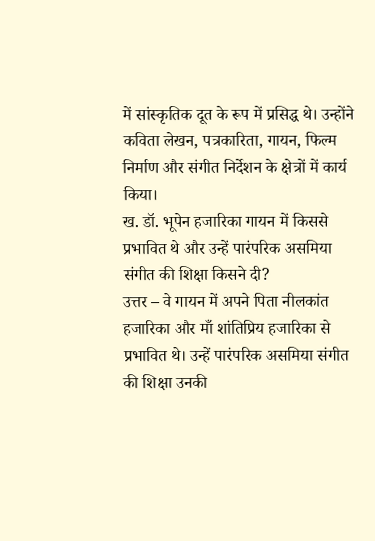में सांस्कृतिक दूत के रूप में प्रसिद्ध थे। उन्होंने कविता लेखन, पत्रकारिता, गायन, फिल्म निर्माण और संगीत निर्देशन के क्षेत्रों में कार्य किया।
ख. डॉ. भूपेन हजारिका गायन में किससे प्रभावित थे और उन्हें पारंपरिक असमिया संगीत की शिक्षा किसने दी?
उत्तर – वे गायन में अपने पिता नीलकांत हजारिका और माँ शांतिप्रिय हजारिका से प्रभावित थे। उन्हें पारंपरिक असमिया संगीत की शिक्षा उनकी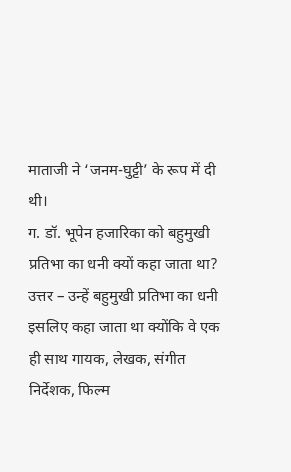माताजी ने ‘जनम-घुट्टी’ के रूप में दी थी।
ग. डॉ. भूपेन हजारिका को बहुमुखी प्रतिभा का धनी क्यों कहा जाता था?
उत्तर – उन्हें बहुमुखी प्रतिभा का धनी इसलिए कहा जाता था क्योंकि वे एक ही साथ गायक, लेखक, संगीत निर्देशक, फिल्म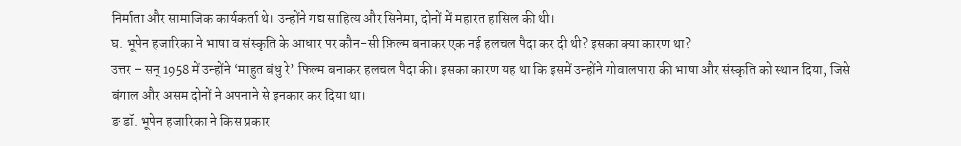निर्माता और सामाजिक कार्यकर्ता थे। उन्होंने गद्य साहित्य और सिनेमा, दोनों में महारत हासिल की थी।
घ. भूपेन हजारिका ने भाषा व संस्कृति के आधार पर कौन-सी फ़िल्म बनाकर एक नई हलचल पैदा कर दी थी? इसका क्या कारण था?
उत्तर – सन् 1958 में उन्होंने ‘माहुत बंधु रे’ फिल्म बनाकर हलचल पैदा की। इसका कारण यह था कि इसमें उन्होंने गोवालपारा की भाषा और संस्कृति को स्थान दिया, जिसे बंगाल और असम दोनों ने अपनाने से इनकार कर दिया था।
ङ डॉ. भूपेन हजारिका ने किस प्रकार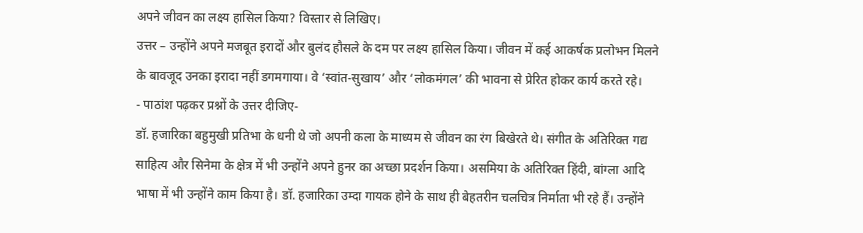अपने जीवन का लक्ष्य हासिल किया? विस्तार से लिखिए।
उत्तर – उन्होंने अपने मजबूत इरादों और बुलंद हौसले के दम पर लक्ष्य हासिल किया। जीवन में कई आकर्षक प्रलोभन मिलने के बावजूद उनका इरादा नहीं डगमगाया। वे ‘स्वांत-सुखाय’ और ‘लोकमंगल’ की भावना से प्रेरित होकर कार्य करते रहे।
- पाठांश पढ़कर प्रश्नों के उत्तर दीजिए-
डॉ. हजारिका बहुमुखी प्रतिभा के धनी थे जो अपनी कला के माध्यम से जीवन का रंग बिखेरते थे। संगीत के अतिरिक्त गद्य साहित्य और सिनेमा के क्षेत्र में भी उन्होंने अपने हुनर का अच्छा प्रदर्शन किया। असमिया के अतिरिक्त हिंदी, बांग्ला आदि भाषा में भी उन्होंने काम किया है। डॉ. हजारिका उम्दा गायक होने के साथ ही बेहतरीन चलचित्र निर्माता भी रहे हैं। उन्होंने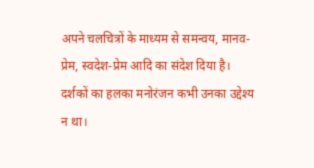अपने चलचित्रों के माध्यम से समन्वय, मानव-प्रेम, स्वदेश-प्रेम आदि का संदेश दिया है। दर्शकों का हलका मनोरंजन कभी उनका उद्देश्य न था।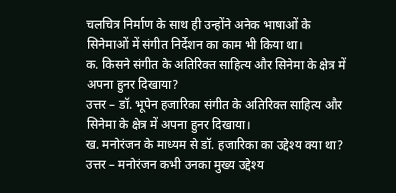चलचित्र निर्माण के साथ ही उन्होंने अनेक भाषाओं के सिनेमाओं में संगीत निर्देशन का काम भी किया था।
क. किसने संगीत के अतिरिक्त साहित्य और सिनेमा के क्षेत्र में अपना हुनर दिखाया?
उत्तर – डॉ. भूपेन हजारिका संगीत के अतिरिक्त साहित्य और सिनेमा के क्षेत्र में अपना हुनर दिखाया।
ख. मनोरंजन के माध्यम से डॉ. हजारिका का उद्देश्य क्या था?
उत्तर – मनोरंजन कभी उनका मुख्य उद्देश्य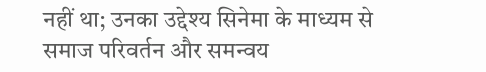नहीं था; उनका उद्देश्य सिनेमा के माध्यम से समाज परिवर्तन और समन्वय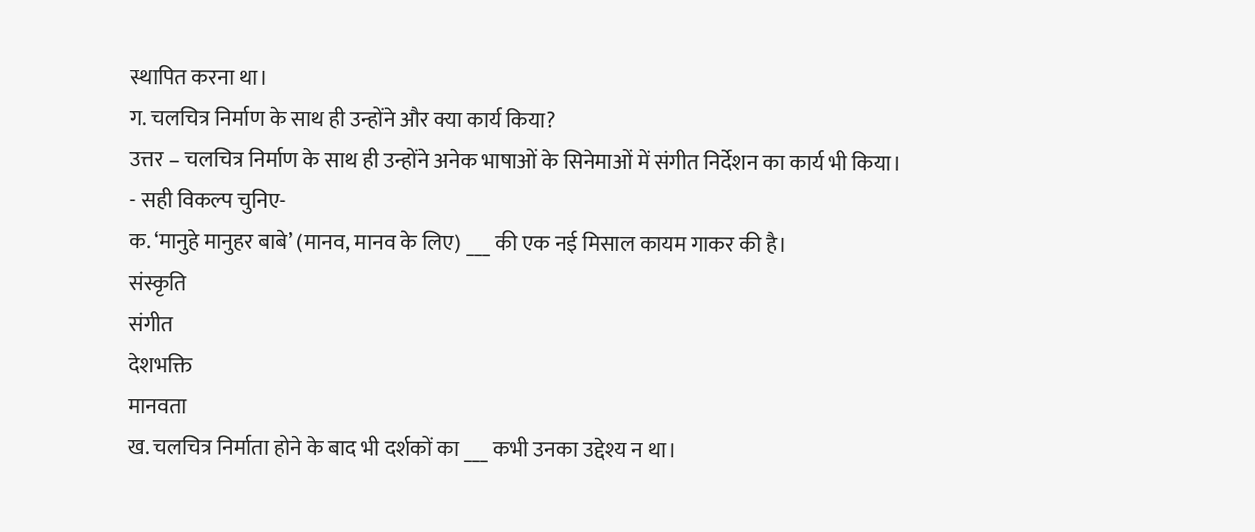स्थापित करना था।
ग. चलचित्र निर्माण के साथ ही उन्होंने और क्या कार्य किया?
उत्तर – चलचित्र निर्माण के साथ ही उन्होंने अनेक भाषाओं के सिनेमाओं में संगीत निर्देशन का कार्य भी किया।
- सही विकल्प चुनिए-
क. ‘मानुहे मानुहर बाबे’ (मानव, मानव के लिए) ___ की एक नई मिसाल कायम गाकर की है।
संस्कृति
संगीत
देशभक्ति
मानवता
ख. चलचित्र निर्माता होने के बाद भी दर्शकों का ___ कभी उनका उद्देश्य न था।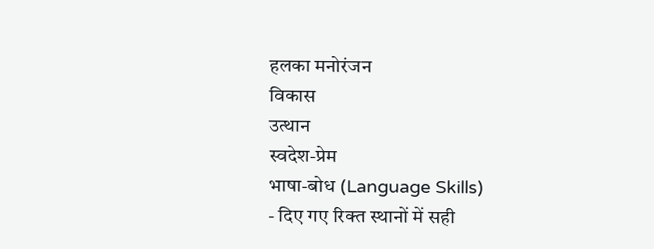हलका मनोरंजन
विकास
उत्थान
स्वदेश-प्रेम
भाषा-बोध (Language Skills)
- दिए गए रिक्त स्थानों में सही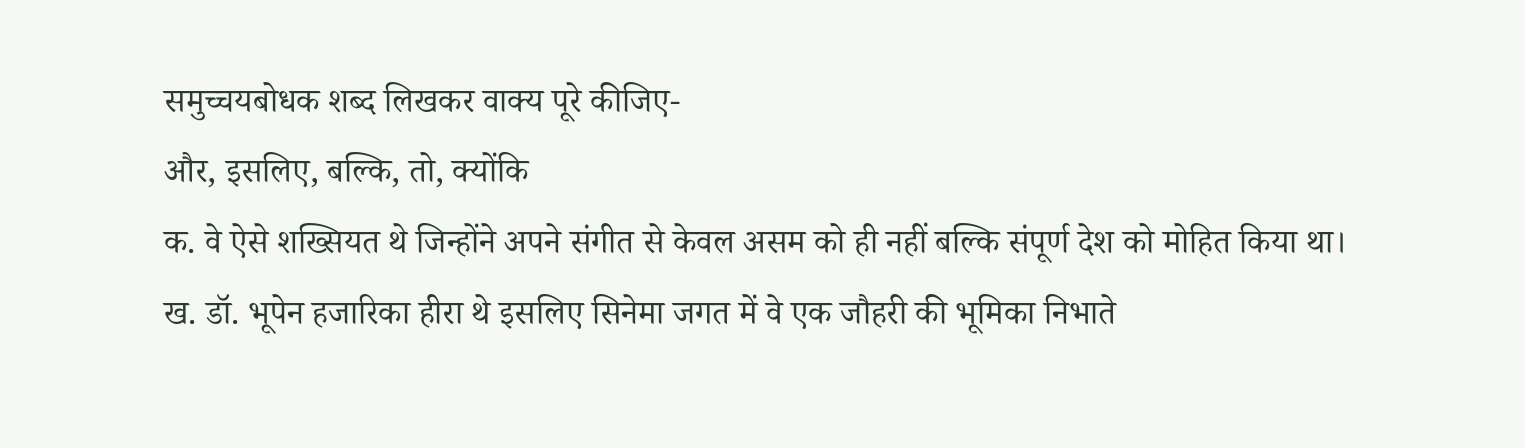समुच्चयबोधक शब्द लिखकर वाक्य पूरे कीजिए-
और, इसलिए, बल्कि, तो, क्योंकि
क. वे ऐसे शख्सियत थे जिन्होंने अपने संगीत से केवल असम को ही नहीं बल्कि संपूर्ण देश को मोहित किया था।
ख. डॉ. भूपेन हजारिका हीरा थे इसलिए सिनेमा जगत में वे एक जौहरी की भूमिका निभाते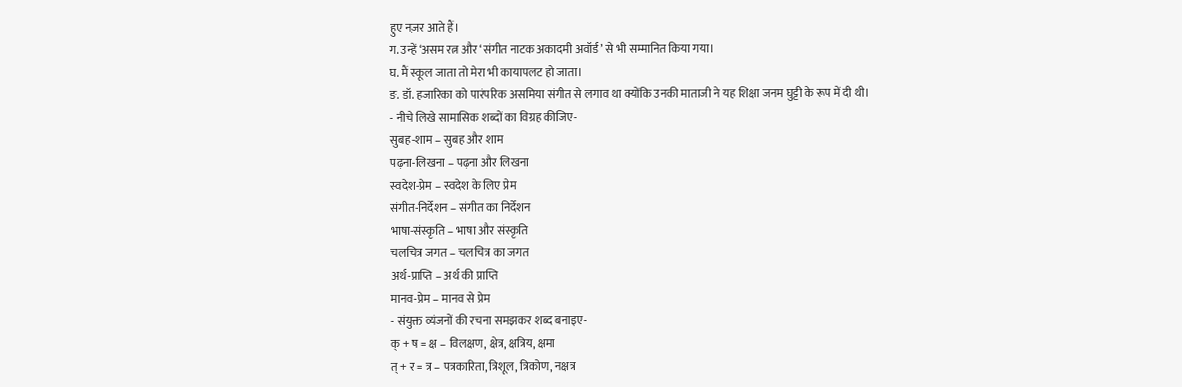हुए नज़र आते हैं।
ग. उन्हें ‘असम रत्न और ‘संगीत नाटक अकादमी अवॉर्ड’ से भी सम्मानित किया गया।
घ. मैं स्कूल जाता तो मेरा भी कायापलट हो जाता।
ङ. डॉ. हजारिका को पारंपरिक असमिया संगीत से लगाव था क्योंकि उनकी माताजी ने यह शिक्षा जनम घुट्टी के रूप में दी थी।
- नीचे लिखे सामासिक शब्दों का विग्रह कीजिए-
सुबह-शाम – सुबह और शाम
पढ़ना-लिखना – पढ़ना और लिखना
स्वदेश-प्रेम – स्वदेश के लिए प्रेम
संगीत-निर्देशन – संगीत का निर्देशन
भाषा-संस्कृति – भाषा और संस्कृति
चलचित्र जगत – चलचित्र का जगत
अर्थ-प्राप्ति – अर्थ की प्राप्ति
मानव-प्रेम – मानव से प्रेम
- संयुक्त व्यंजनों की रचना समझकर शब्द बनाइए-
क् + ष = क्ष – विलक्षण, क्षेत्र, क्षत्रिय, क्षमा
त् + र = त्र – पत्रकारिता, त्रिशूल, त्रिकोण, नक्षत्र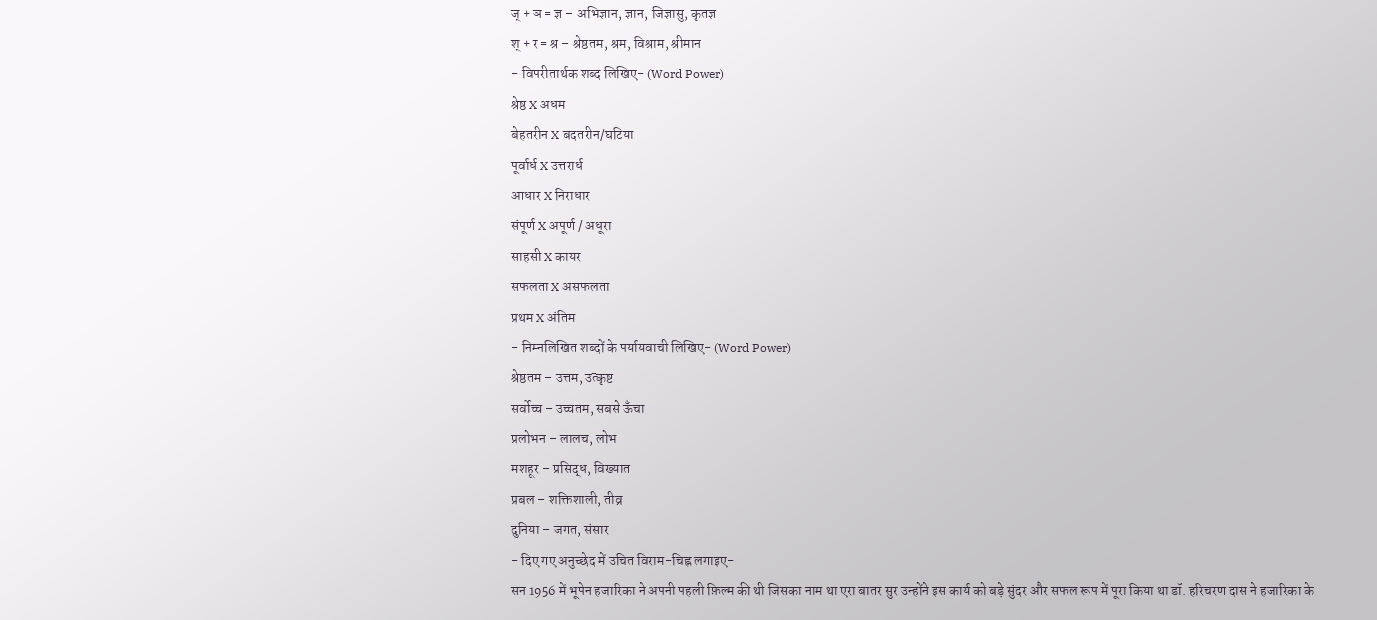ज् + ञ = ज्ञ – अभिज्ञान, ज्ञान, जिज्ञासु, कृतज्ञ
श् + र = श्र – श्रेष्ठतम, श्रम, विश्राम, श्रीमान
- विपरीतार्थक शब्द लिखिए- (Word Power)
श्रेष्ठ X अधम
बेहतरीन X बदतरीन/घटिया
पूर्वार्ध X उत्तरार्ध
आधार X निराधार
संपूर्ण X अपूर्ण / अधूरा
साहसी X कायर
सफलता X असफलता
प्रथम X अंतिम
- निम्नलिखित शब्दों के पर्यायवाची लिखिए- (Word Power)
श्रेष्ठतम – उत्तम, उत्कृष्ट
सर्वोच्च – उच्चतम, सबसे ऊँचा
प्रलोभन – लालच, लोभ
मशहूर – प्रसिद्ध, विख्यात
प्रबल – शक्तिशाली, तीव्र
दुनिया – जगत, संसार
- दिए गए अनुच्छेद में उचित विराम-चिह्न लगाइए-
सन 1956 में भूपेन हजारिका ने अपनी पहली फ़िल्म की थी जिसका नाम था एरा बातर सुर उन्होंने इस कार्य को बड़े सुंदर और सफल रूप में पूरा किया था डॉ. हरिचरण दास ने हजारिका के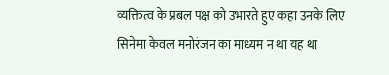व्यक्तित्व के प्रबल पक्ष को उभारते हुए कहा उनके लिए सिनेमा केवल मनोरंजन का माध्यम न था यह था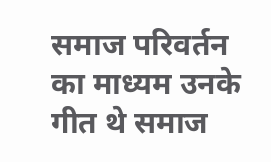समाज परिवर्तन का माध्यम उनके गीत थे समाज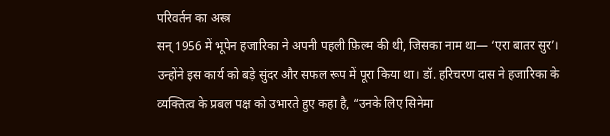परिवर्तन का अस्त्र
सन् 1956 में भूपेन हजारिका ने अपनी पहली फ़िल्म की थी, जिसका नाम था— ‘एरा बातर सुर’। उन्होंने इस कार्य को बड़े सुंदर और सफल रूप में पूरा किया था। डॉ. हरिचरण दास ने हजारिका के व्यक्तित्व के प्रबल पक्ष को उभारते हुए कहा है, “उनके लिए सिनेमा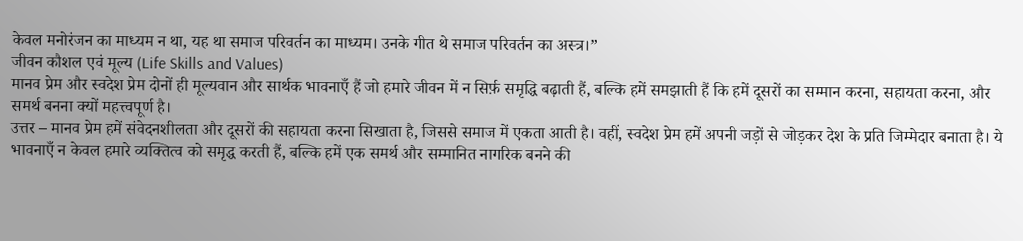केवल मनोरंजन का माध्यम न था, यह था समाज परिवर्तन का माध्यम। उनके गीत थे समाज परिवर्तन का अस्त्र।”
जीवन कौशल एवं मूल्य (Life Skills and Values)
मानव प्रेम और स्वदेश प्रेम दोनों ही मूल्यवान और सार्थक भावनाएँ हैं जो हमारे जीवन में न सिर्फ़ समृद्धि बढ़ाती हैं, बल्कि हमें समझाती हैं कि हमें दूसरों का सम्मान करना, सहायता करना, और समर्थ बनना क्यों महत्त्वपूर्ण है।
उत्तर – मानव प्रेम हमें संवेदनशीलता और दूसरों की सहायता करना सिखाता है, जिससे समाज में एकता आती है। वहीं, स्वदेश प्रेम हमें अपनी जड़ों से जोड़कर देश के प्रति जिम्मेदार बनाता है। ये भावनाएँ न केवल हमारे व्यक्तित्व को समृद्ध करती हैं, बल्कि हमें एक समर्थ और सम्मानित नागरिक बनने की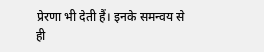प्रेरणा भी देती हैं। इनके समन्वय से ही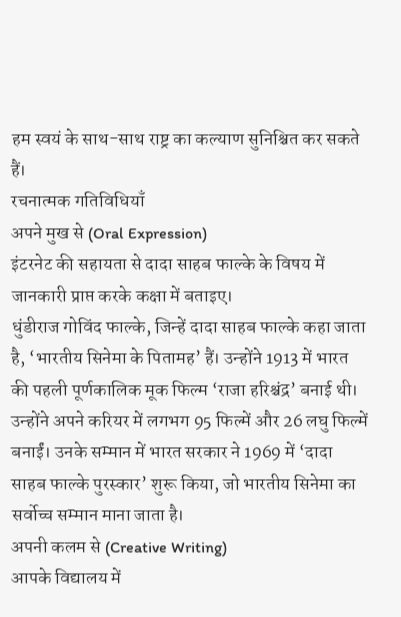हम स्वयं के साथ-साथ राष्ट्र का कल्याण सुनिश्चित कर सकते हैं।
रचनात्मक गतिविधियाँ
अपने मुख से (Oral Expression)
इंटरनेट की सहायता से दादा साहब फाल्के के विषय में जानकारी प्राप्त करके कक्षा में बताइए।
धुंडीराज गोविंद फाल्के, जिन्हें दादा साहब फाल्के कहा जाता है, ‘भारतीय सिनेमा के पितामह’ हैं। उन्होंने 1913 में भारत की पहली पूर्णकालिक मूक फिल्म ‘राजा हरिश्चंद्र’ बनाई थी। उन्होंने अपने करियर में लगभग 95 फिल्में और 26 लघु फिल्में बनाईं। उनके सम्मान में भारत सरकार ने 1969 में ‘दादा साहब फाल्के पुरस्कार’ शुरू किया, जो भारतीय सिनेमा का सर्वोच्च सम्मान माना जाता है।
अपनी कलम से (Creative Writing)
आपके विद्यालय में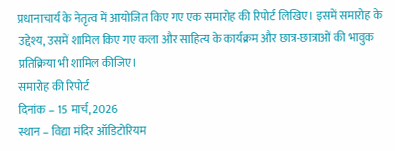प्रधानाचार्य के नेतृत्व में आयोजित किए गए एक समारोह की रिपोर्ट लिखिए। इसमें समारोह के उद्देश्य, उसमें शामिल किए गए कला और साहित्य के कार्यक्रम और छात्र-छात्राओं की भावुक प्रतिक्रिया भी शामिल कीजिए।
समारोह की रिपोर्ट
दिनांक – 15 मार्च, 2026
स्थान – विद्या मंदिर ऑडिटोरियम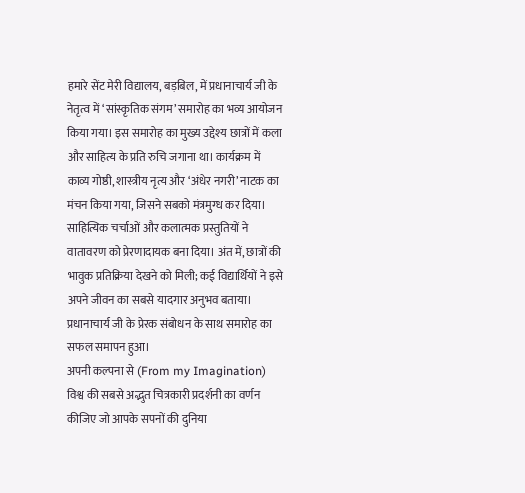हमारे सेंट मेरी विद्यालय, बड़बिल, में प्रधानाचार्य जी के नेतृत्व में ‘सांस्कृतिक संगम’ समारोह का भव्य आयोजन किया गया। इस समारोह का मुख्य उद्देश्य छात्रों में कला और साहित्य के प्रति रुचि जगाना था। कार्यक्रम में काव्य गोष्ठी, शास्त्रीय नृत्य और ‘अंधेर नगरी’ नाटक का मंचन किया गया, जिसने सबको मंत्रमुग्ध कर दिया।
साहित्यिक चर्चाओं और कलात्मक प्रस्तुतियों ने वातावरण को प्रेरणादायक बना दिया। अंत में, छात्रों की भावुक प्रतिक्रिया देखने को मिली; कई विद्यार्थियों ने इसे अपने जीवन का सबसे यादगार अनुभव बताया। प्रधानाचार्य जी के प्रेरक संबोधन के साथ समारोह का सफल समापन हुआ।
अपनी कल्पना से (From my Imagination)
विश्व की सबसे अद्भुत चित्रकारी प्रदर्शनी का वर्णन कीजिए जो आपके सपनों की दुनिया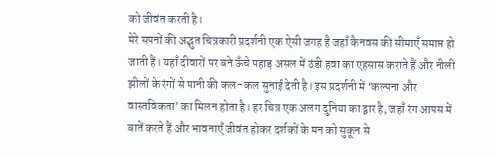को जीवंत करती है।
मेरे सपनों की अद्भुत चित्रकारी प्रदर्शनी एक ऐसी जगह है जहाँ कैनवस की सीमाएँ समाप्त हो जाती हैं। यहाँ दीवारों पर बने ऊँचे पहाड़ असल में ठंडी हवा का एहसास कराते हैं और नीली झीलों के रंगों से पानी की कल-कल सुनाई देती है। इस प्रदर्शनी में ‘कल्पना और वास्तविकता’ का मिलन होता है। हर चित्र एक अलग दुनिया का द्वार है, जहाँ रंग आपस में बातें करते हैं और भावनाएँ जीवंत होकर दर्शकों के मन को सुकून से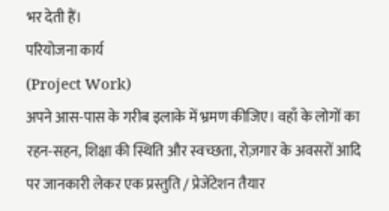भर देती हैं।
परियोजना कार्य
(Project Work)
अपने आस-पास के गरीब इलाके में भ्रमण कीजिए। वहाँ के लोगों का रहन-सहन, शिक्षा की स्थिति और स्वच्छता, रोज़गार के अवसरों आदि पर जानकारी लेकर एक प्रस्तुति / प्रेजेंटेशन तैयार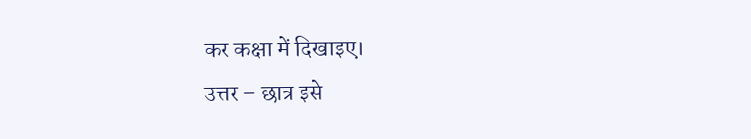कर कक्षा में दिखाइए।
उत्तर – छात्र इसे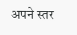अपने स्तर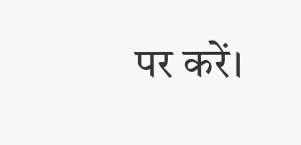पर करें।